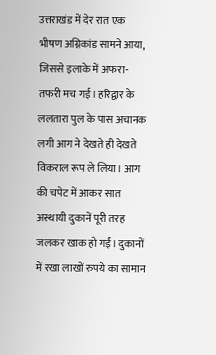उत्तराखंड में देर रात एक भीषण अग्निकांड सामने आया, जिससे इलाके में अफरा-तफरी मच गई। हरिद्वार के ललतारा पुल के पास अचानक लगी आग ने देखते ही देखते विकराल रूप ले लिया। आग की चपेट में आकर सात अस्थायी दुकानें पूरी तरह जलकर खाक हो गईं। दुकानों में रखा लाखों रुपये का सामान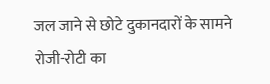जल जाने से छोटे दुकानदारों के सामने रोजी-रोटी का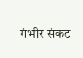गंभीर संकट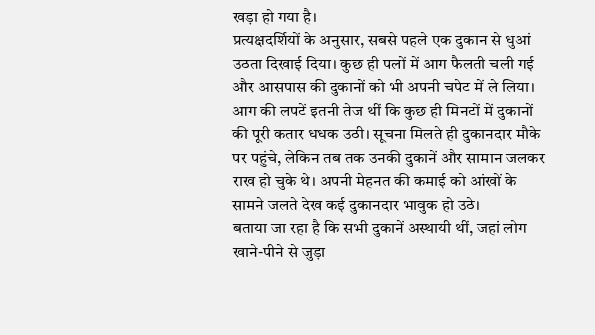खड़ा हो गया है।
प्रत्यक्षदर्शियों के अनुसार, सबसे पहले एक दुकान से धुआं उठता दिखाई दिया। कुछ ही पलों में आग फैलती चली गई और आसपास की दुकानों को भी अपनी चपेट में ले लिया। आग की लपटें इतनी तेज थीं कि कुछ ही मिनटों में दुकानों की पूरी कतार धधक उठी। सूचना मिलते ही दुकानदार मौके पर पहुंचे, लेकिन तब तक उनकी दुकानें और सामान जलकर राख हो चुके थे। अपनी मेहनत की कमाई को आंखों के सामने जलते देख कई दुकानदार भावुक हो उठे।
बताया जा रहा है कि सभी दुकानें अस्थायी थीं, जहां लोग खाने-पीने से जुड़ा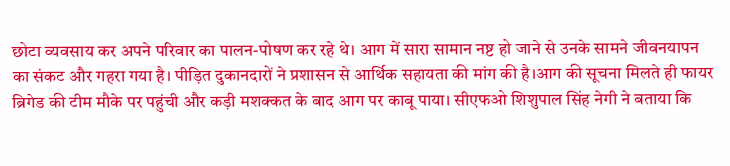छोटा व्यवसाय कर अपने परिवार का पालन-पोषण कर रहे थे। आग में सारा सामान नष्ट हो जाने से उनके सामने जीवनयापन का संकट और गहरा गया है। पीड़ित दुकानदारों ने प्रशासन से आर्थिक सहायता की मांग की है।आग की सूचना मिलते ही फायर ब्रिगेड की टीम मौके पर पहुंची और कड़ी मशक्कत के बाद आग पर काबू पाया। सीएफओ शिशुपाल सिंह नेगी ने बताया कि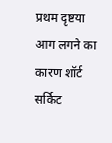प्रथम दृष्टया आग लगने का कारण शॉर्ट सर्किट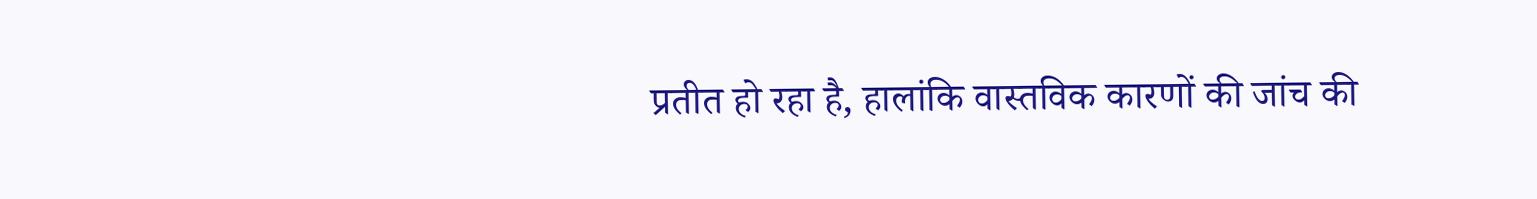प्रतीत हो रहा है, हालांकि वास्तविक कारणों की जांच की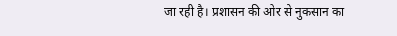जा रही है। प्रशासन की ओर से नुकसान का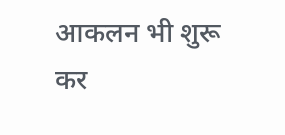आकलन भी शुरू कर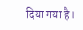दिया गया है।